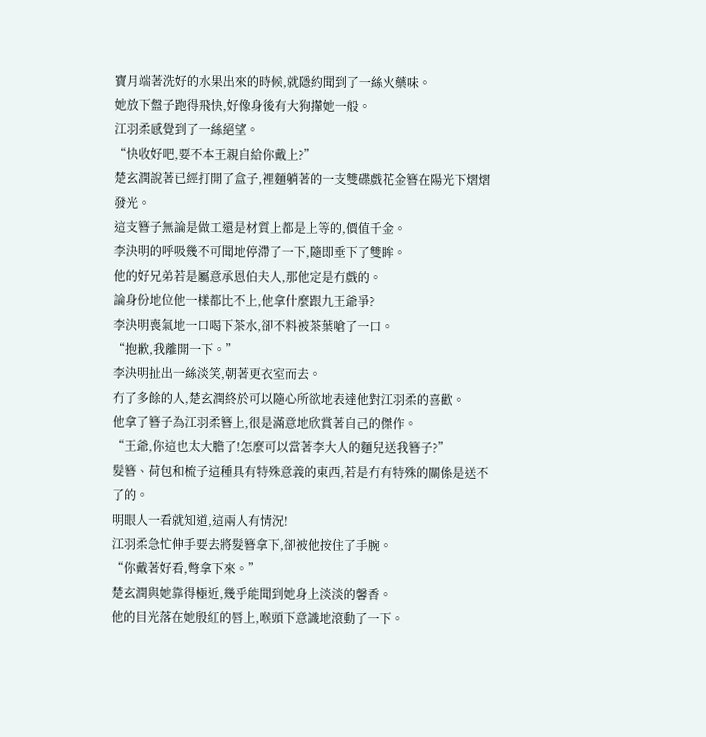寶月端著洗好的水果出來的時候,就隱約聞到了一絲火藥味。
她放下盤子跑得飛快,好像身後有大狗攆她一般。
江羽柔感覺到了一絲絕望。
“快收好吧,要不本王親自給你戴上?”
楚玄潤說著已經打開了盒子,裡麵躺著的一支雙碟戲花金簪在陽光下熠熠發光。
這支簪子無論是做工還是材質上都是上等的,價值千金。
李決明的呼吸幾不可聞地停滯了一下,隨即垂下了雙眸。
他的好兄弟若是屬意承恩伯夫人,那他定是冇戲的。
論身份地位他一樣都比不上,他拿什麼跟九王爺爭?
李決明喪氣地一口喝下茶水,卻不料被茶葉嗆了一口。
“抱歉,我離開一下。”
李決明扯出一絲淡笑,朝著更衣室而去。
冇了多餘的人,楚玄潤終於可以隨心所欲地表達他對江羽柔的喜歡。
他拿了簪子為江羽柔簪上,很是滿意地欣賞著自己的傑作。
“王爺,你這也太大膽了!怎麼可以當著李大人的麵兒送我簪子?”
髮簪、荷包和梳子這種具有特殊意義的東西,若是冇有特殊的關係是送不了的。
明眼人一看就知道,這兩人有情況!
江羽柔急忙伸手要去將髮簪拿下,卻被他按住了手腕。
“你戴著好看,彆拿下來。”
楚玄潤與她靠得極近,幾乎能聞到她身上淡淡的馨香。
他的目光落在她殷紅的唇上,喉頭下意識地滾動了一下。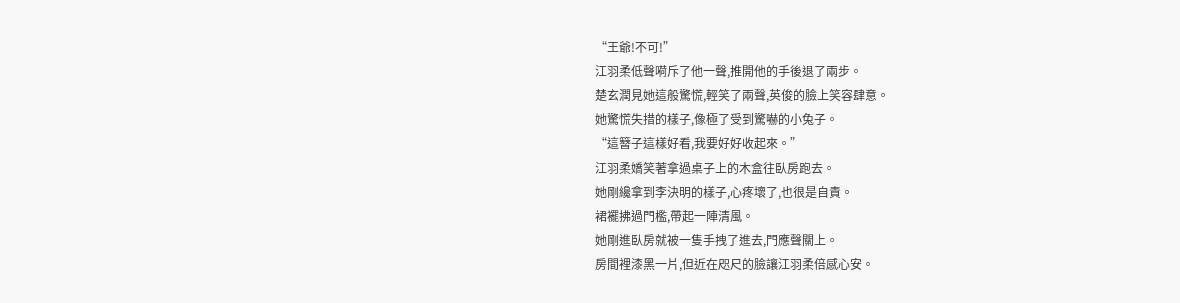“王爺!不可!”
江羽柔低聲嗬斥了他一聲,推開他的手後退了兩步。
楚玄潤見她這般驚慌,輕笑了兩聲,英俊的臉上笑容肆意。
她驚慌失措的樣子,像極了受到驚嚇的小兔子。
“這簪子這樣好看,我要好好收起來。”
江羽柔嬌笑著拿過桌子上的木盒往臥房跑去。
她剛纔拿到李決明的樣子,心疼壞了,也很是自責。
裙襬拂過門檻,帶起一陣清風。
她剛進臥房就被一隻手拽了進去,門應聲關上。
房間裡漆黑一片,但近在咫尺的臉讓江羽柔倍感心安。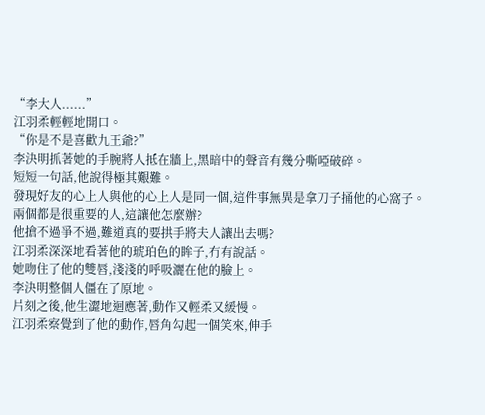“李大人......”
江羽柔輕輕地開口。
“你是不是喜歡九王爺?”
李決明抓著她的手腕將人抵在牆上,黑暗中的聲音有幾分嘶啞破碎。
短短一句話,他說得極其艱難。
發現好友的心上人與他的心上人是同一個,這件事無異是拿刀子捅他的心窩子。
兩個都是很重要的人,這讓他怎麼辦?
他搶不過爭不過,難道真的要拱手將夫人讓出去嗎?
江羽柔深深地看著他的琥珀色的眸子,冇有說話。
她吻住了他的雙唇,淺淺的呼吸灑在他的臉上。
李決明整個人僵在了原地。
片刻之後,他生澀地迴應著,動作又輕柔又緩慢。
江羽柔察覺到了他的動作,唇角勾起一個笑來,伸手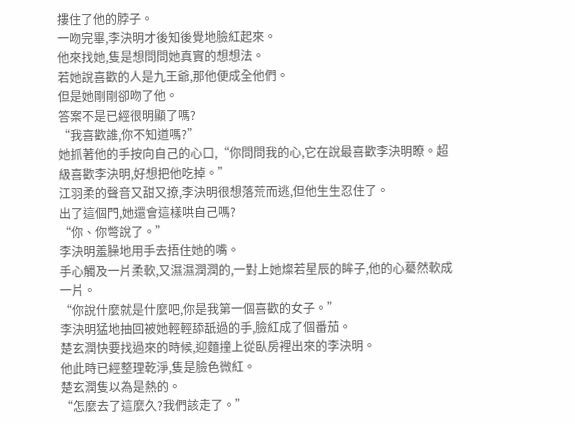摟住了他的脖子。
一吻完畢,李決明才後知後覺地臉紅起來。
他來找她,隻是想問問她真實的想想法。
若她說喜歡的人是九王爺,那他便成全他們。
但是她剛剛卻吻了他。
答案不是已經很明顯了嗎?
“我喜歡誰,你不知道嗎?”
她抓著他的手按向自己的心口,“你問問我的心,它在說最喜歡李決明瞭。超級喜歡李決明,好想把他吃掉。”
江羽柔的聲音又甜又撩,李決明很想落荒而逃,但他生生忍住了。
出了這個門,她還會這樣哄自己嗎?
“你、你彆說了。”
李決明羞臊地用手去捂住她的嘴。
手心觸及一片柔軟,又濕濕潤潤的,一對上她燦若星辰的眸子,他的心驀然軟成一片。
“你說什麼就是什麼吧,你是我第一個喜歡的女子。”
李決明猛地抽回被她輕輕舔舐過的手,臉紅成了個番茄。
楚玄潤快要找過來的時候,迎麵撞上從臥房裡出來的李決明。
他此時已經整理乾淨,隻是臉色微紅。
楚玄潤隻以為是熱的。
“怎麼去了這麼久?我們該走了。”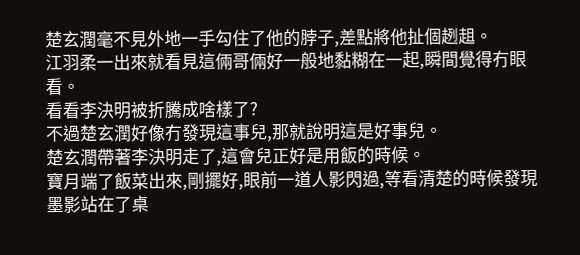楚玄潤毫不見外地一手勾住了他的脖子,差點將他扯個趔趄。
江羽柔一出來就看見這倆哥倆好一般地黏糊在一起,瞬間覺得冇眼看。
看看李決明被折騰成啥樣了?
不過楚玄潤好像冇發現這事兒,那就說明這是好事兒。
楚玄潤帶著李決明走了,這會兒正好是用飯的時候。
寶月端了飯菜出來,剛擺好,眼前一道人影閃過,等看清楚的時候發現墨影站在了桌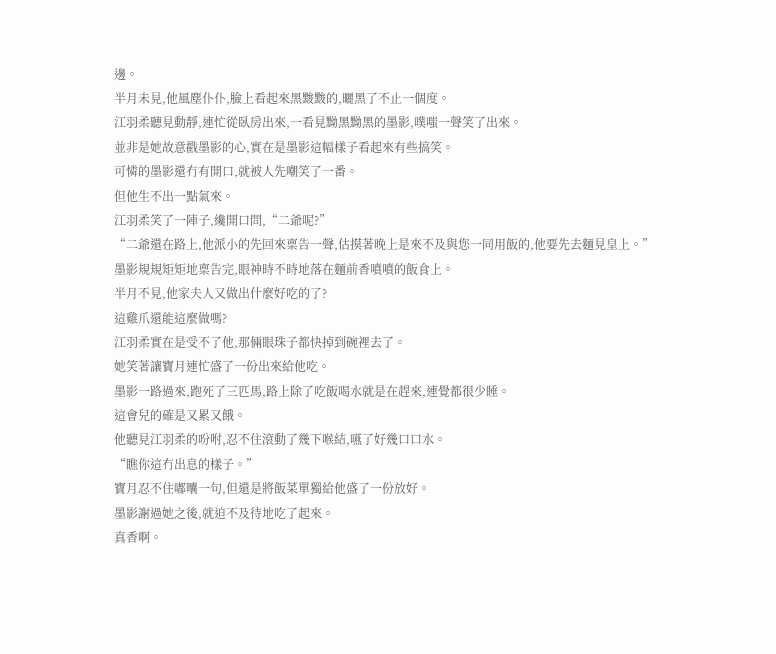邊。
半月未見,他風塵仆仆,臉上看起來黑黢黢的,曬黑了不止一個度。
江羽柔聽見動靜,連忙從臥房出來,一看見黝黑黝黑的墨影,噗嗤一聲笑了出來。
並非是她故意戳墨影的心,實在是墨影這幅樣子看起來有些搞笑。
可憐的墨影還冇有開口,就被人先嘲笑了一番。
但他生不出一點氣來。
江羽柔笑了一陣子,纔開口問,“二爺呢?”
“二爺還在路上,他派小的先回來稟告一聲,估摸著晚上是來不及與您一同用飯的,他要先去麵見皇上。”
墨影規規矩矩地稟告完,眼神時不時地落在麵前香噴噴的飯食上。
半月不見,他家夫人又做出什麼好吃的了?
這雞爪還能這麼做嗎?
江羽柔實在是受不了他,那倆眼珠子都快掉到碗裡去了。
她笑著讓寶月連忙盛了一份出來給他吃。
墨影一路過來,跑死了三匹馬,路上除了吃飯喝水就是在趕來,連覺都很少睡。
這會兒的確是又累又餓。
他聽見江羽柔的吩咐,忍不住滾動了幾下喉結,嚥了好幾口口水。
“瞧你這冇出息的樣子。”
寶月忍不住嘟囔一句,但還是將飯菜單獨給他盛了一份放好。
墨影謝過她之後,就迫不及待地吃了起來。
真香啊。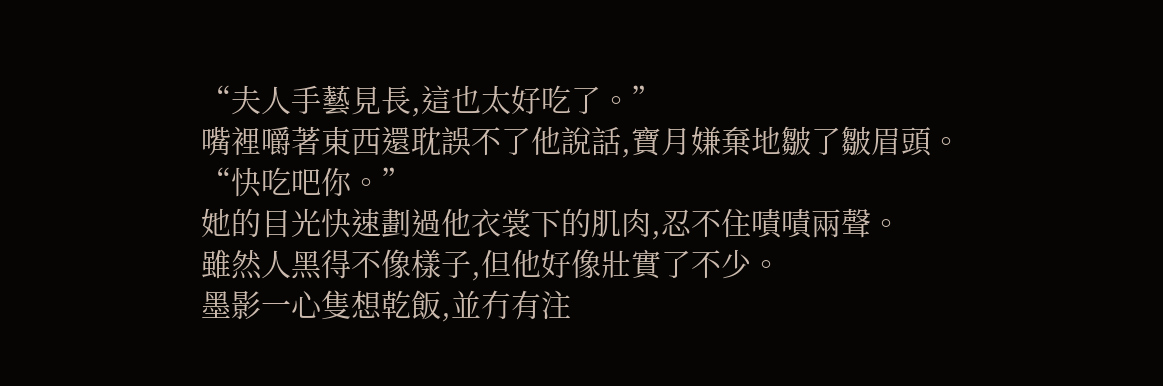“夫人手藝見長,這也太好吃了。”
嘴裡嚼著東西還耽誤不了他說話,寶月嫌棄地皺了皺眉頭。
“快吃吧你。”
她的目光快速劃過他衣裳下的肌肉,忍不住嘖嘖兩聲。
雖然人黑得不像樣子,但他好像壯實了不少。
墨影一心隻想乾飯,並冇有注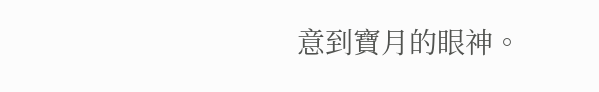意到寶月的眼神。